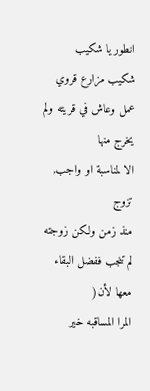انطور يا شكيب
شكيب مزارع قروي عمل وعاش في قريته ولم يخرج منها
الا لمناسبة او واجب,
تزوج
منذ زمن ولكن زوجته لم تنجب ففضل البقاء معها لأن(
المرا المساقبه خير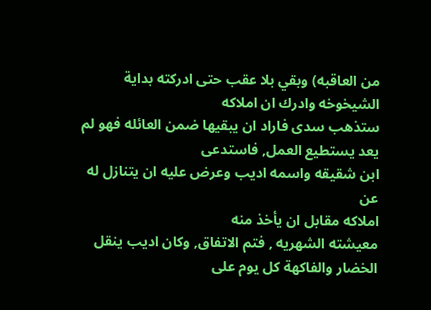من العاقبه) وبقي بلا عقب حتى ادركته بداية
الشيخوخه وادرك ان املاكه
ستذهب سدى فاراد ان يبقيها ضمن العائله فهو لم
يعد يستطيع العمل, فاستدعى
ابن شقيقه واسمه اديب وعرض عليه ان يتنازل له عن
املاكه مقابل ان يأخذ منه
معيشته الشهريه , فتم الاتفاق, وكان اديب ينقل
الخضار والفاكهة كل يوم على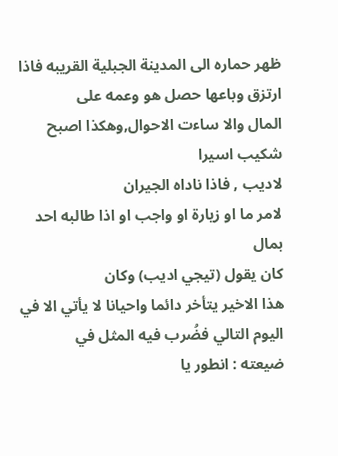ظهر حماره الى المدينة الجبلية القريبه فاذا
ارتزق وباعها حصل هو وعمه على
المال والا ساءت الاحوال,وهكذا اصبح شكيب اسيرا
لاديب , فاذا ناداه الجيران
لامر ما او زيارة او واجب او اذا طالبه احد بمال
كان يقول (تيجي اديب) وكان
هذا الاخير يتأخر دائما واحيانا لا يأتي الا في
اليوم التالي فضُرب فيه المثل في
ضيعته : انطور يا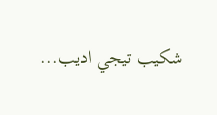شكيب تيجي اديب...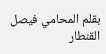بقلم المحامي فيصل القنطار